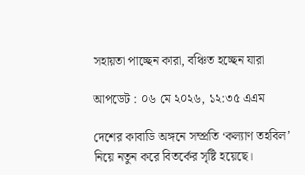সহায়তা পাচ্ছেন কারা, বঞ্চিত হচ্ছেন যারা

আপডেট : ০৬ মে ২০২৬, ১২:৩৫ এএম

দেশের কাবাডি অঙ্গনে সম্প্রতি ‘কল্যাণ তহবিল’ নিয়ে নতুন করে বিতর্কের সৃষ্টি হয়েছে।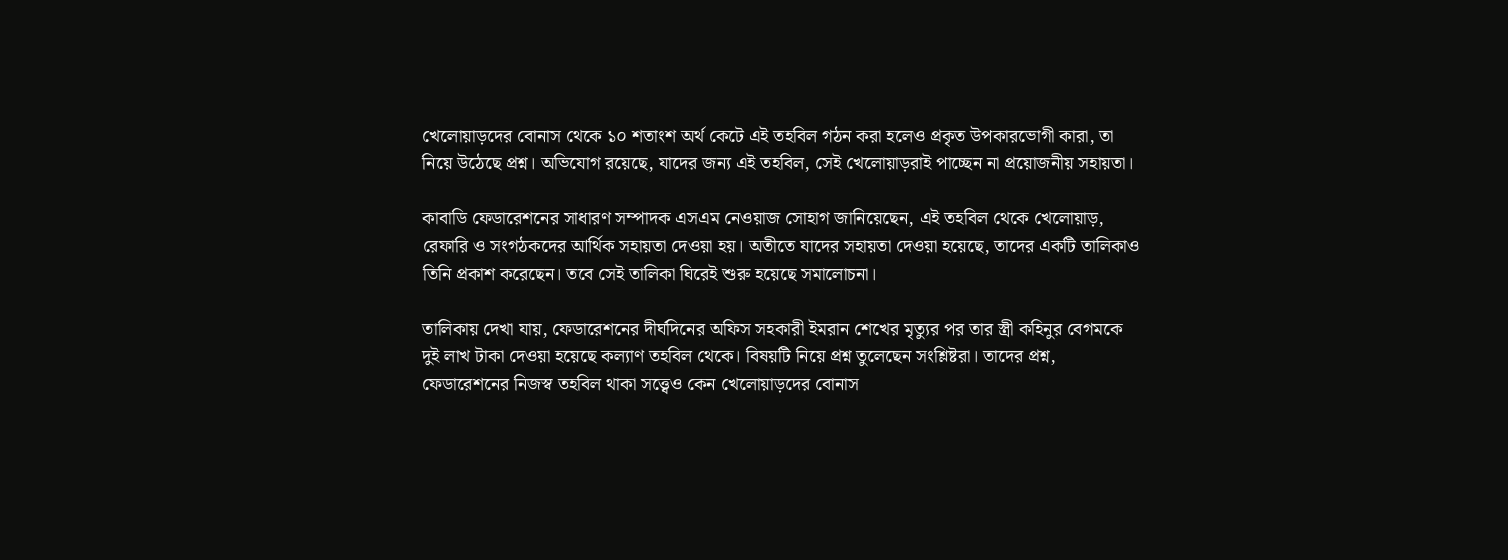খেলোয়াড়দের বোনাস থেকে ১০ শতাংশ অর্থ কেটে এই তহবিল গঠন করা হলেও প্রকৃত উপকারভোগী কারা, তা নিয়ে উঠেছে প্রশ্ন। অভিযোগ রয়েছে, যাদের জন্য এই তহবিল, সেই খেলোয়াড়রাই পাচ্ছেন না প্রয়োজনীয় সহায়তা।

কাবাডি ফেডারেশনের সাধারণ সম্পাদক এসএম নেওয়াজ সোহাগ জানিয়েছেন, এই তহবিল থেকে খেলোয়াড়, রেফারি ও সংগঠকদের আর্থিক সহায়তা দেওয়া হয়। অতীতে যাদের সহায়তা দেওয়া হয়েছে, তাদের একটি তালিকাও তিনি প্রকাশ করেছেন। তবে সেই তালিকা ঘিরেই শুরু হয়েছে সমালোচনা।

তালিকায় দেখা যায়, ফেডারেশনের দীর্ঘদিনের অফিস সহকারী ইমরান শেখের মৃত্যুর পর তার স্ত্রী কহিনুর বেগমকে দুই লাখ টাকা দেওয়া হয়েছে কল্যাণ তহবিল থেকে। বিষয়টি নিয়ে প্রশ্ন তুলেছেন সংশ্লিষ্টরা। তাদের প্রশ্ন, ফেডারেশনের নিজস্ব তহবিল থাকা সত্ত্বেও কেন খেলোয়াড়দের বোনাস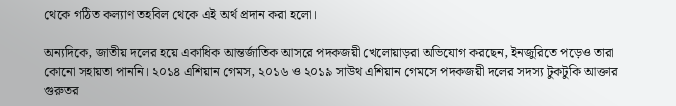থেকে গঠিত কল্যাণ তহবিল থেকে এই অর্থ প্রদান করা হলো।

অন্যদিকে, জাতীয় দলের হয়ে একাধিক আন্তর্জাতিক আসরে পদকজয়ী খেলোয়াড়রা অভিযোগ করছেন, ইনজুরিতে পড়েও তারা কোনো সহায়তা পাননি। ২০১৪ এশিয়ান গেমস, ২০১৬ ও ২০১৯ সাউথ এশিয়ান গেমসে পদকজয়ী দলের সদস্য টুকটুকি আক্তার গুরুতর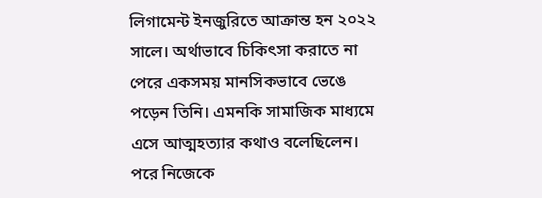লিগামেন্ট ইনজুরিতে আক্রান্ত হন ২০২২ সালে। অর্থাভাবে চিকিৎসা করাতে না পেরে একসময় মানসিকভাবে ভেঙে পড়েন তিনি। এমনকি সামাজিক মাধ্যমে এসে আত্মহত্যার কথাও বলেছিলেন। পরে নিজেকে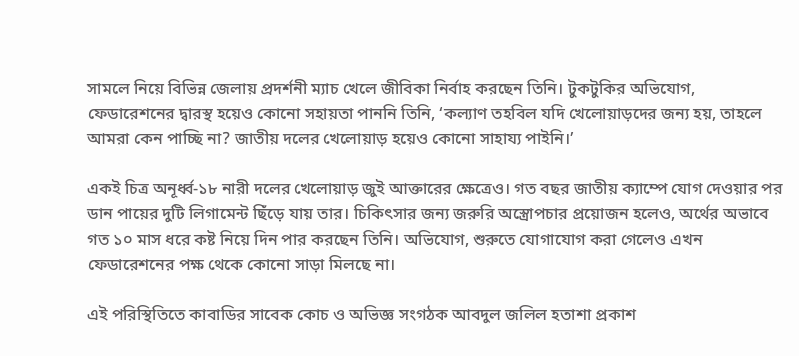সামলে নিয়ে বিভিন্ন জেলায় প্রদর্শনী ম্যাচ খেলে জীবিকা নির্বাহ করছেন তিনি। টুকটুকির অভিযোগ, ফেডারেশনের দ্বারস্থ হয়েও কোনো সহায়তা পাননি তিনি, ‘কল্যাণ তহবিল যদি খেলোয়াড়দের জন্য হয়, তাহলে আমরা কেন পাচ্ছি না? জাতীয় দলের খেলোয়াড় হয়েও কোনো সাহায্য পাইনি।’

একই চিত্র অনূর্ধ্ব-১৮ নারী দলের খেলোয়াড় জুই আক্তারের ক্ষেত্রেও। গত বছর জাতীয় ক্যাম্পে যোগ দেওয়ার পর ডান পায়ের দুটি লিগামেন্ট ছিঁড়ে যায় তার। চিকিৎসার জন্য জরুরি অস্ত্রোপচার প্রয়োজন হলেও, অর্থের অভাবে গত ১০ মাস ধরে কষ্ট নিয়ে দিন পার করছেন তিনি। অভিযোগ, শুরুতে যোগাযোগ করা গেলেও এখন ফেডারেশনের পক্ষ থেকে কোনো সাড়া মিলছে না।

এই পরিস্থিতিতে কাবাডির সাবেক কোচ ও অভিজ্ঞ সংগঠক আবদুল জলিল হতাশা প্রকাশ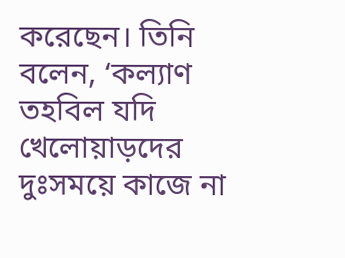করেছেন। তিনি বলেন, ‘কল্যাণ তহবিল যদি খেলোয়াড়দের দুঃসময়ে কাজে না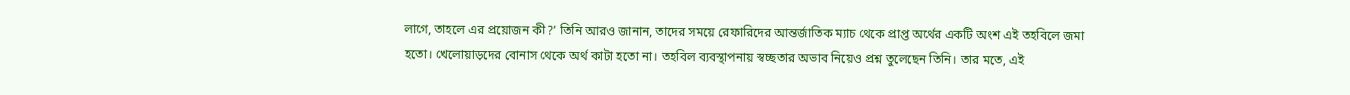লাগে, তাহলে এর প্রয়োজন কী?’ তিনি আরও জানান, তাদের সময়ে রেফারিদের আন্তর্জাতিক ম্যাচ থেকে প্রাপ্ত অর্থের একটি অংশ এই তহবিলে জমা হতো। খেলোয়াড়দের বোনাস থেকে অর্থ কাটা হতো না। তহবিল ব্যবস্থাপনায় স্বচ্ছতার অভাব নিয়েও প্রশ্ন তুলেছেন তিনি। তার মতে, এই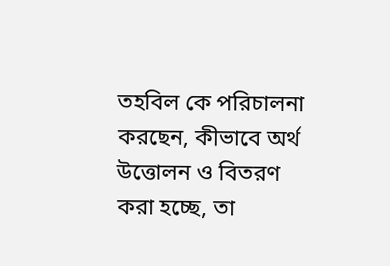তহবিল কে পরিচালনা করছেন, কীভাবে অর্থ উত্তোলন ও বিতরণ করা হচ্ছে, তা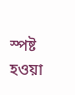স্পষ্ট হওয়া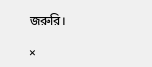জরুরি।

×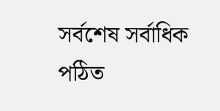সর্বশেষ সর্বাধিক পঠিত